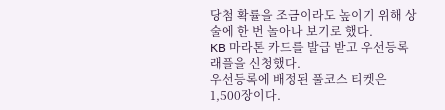당첨 확률을 조금이라도 높이기 위해 상술에 한 번 놀아나 보기로 했다.
KB 마라톤 카드를 발급 받고 우선등록 래플을 신청했다.
우선등록에 배정된 풀코스 티켓은 1,500장이다.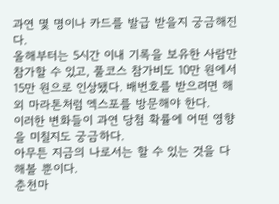과연 몇 명이나 카드를 발급 받을지 궁금해진다.
올해부터는 5시간 이내 기록을 보유한 사람만 참가할 수 있고, 풀코스 참가비도 10만 원에서 15만 원으로 인상됐다. 배번호를 받으려면 해외 마라톤처럼 엑스포를 방문해야 한다.
이러한 변화들이 과연 당첨 확률에 어떤 영향을 미칠지도 궁금하다.
아무튼 지금의 나로서는 할 수 있는 것을 다 해볼 뿐이다.
춘천마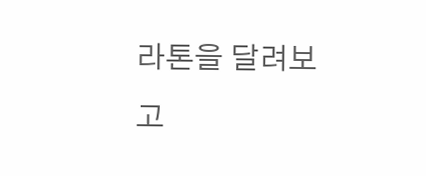라톤을 달려보고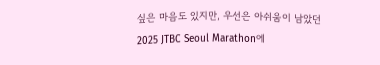싶은 마음도 있지만, 우선은 아쉬움이 남았던 2025 JTBC Seoul Marathon에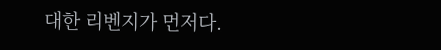대한 리벤지가 먼저다.